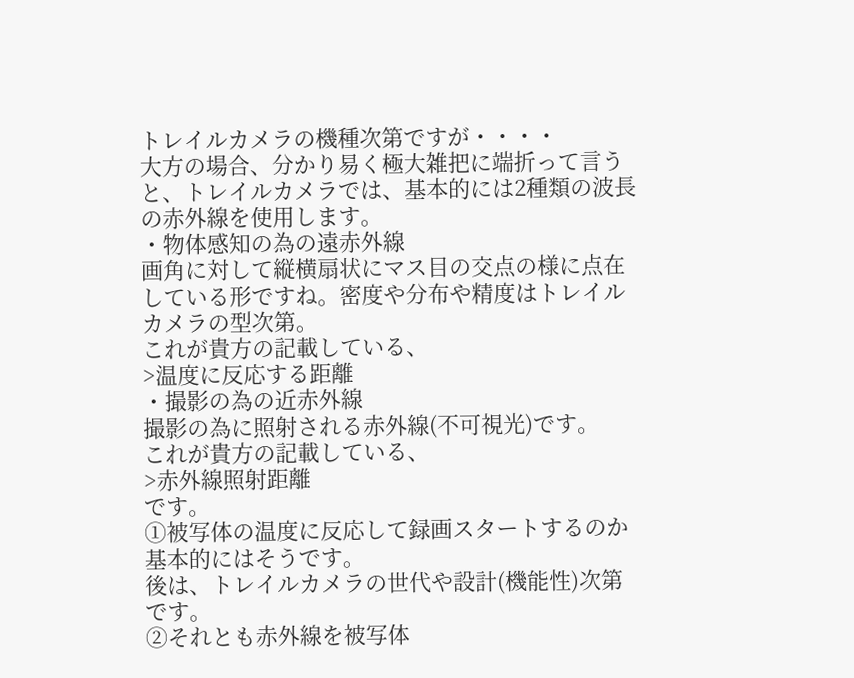トレイルカメラの機種次第ですが・・・・
大方の場合、分かり易く極大雑把に端折って言うと、トレイルカメラでは、基本的には2種類の波長の赤外線を使用します。
・物体感知の為の遠赤外線
画角に対して縦横扇状にマス目の交点の様に点在している形ですね。密度や分布や精度はトレイルカメラの型次第。
これが貴方の記載している、
>温度に反応する距離
・撮影の為の近赤外線
撮影の為に照射される赤外線(不可視光)です。
これが貴方の記載している、
>赤外線照射距離
です。
①被写体の温度に反応して録画スタートするのか
基本的にはそうです。
後は、トレイルカメラの世代や設計(機能性)次第です。
②それとも赤外線を被写体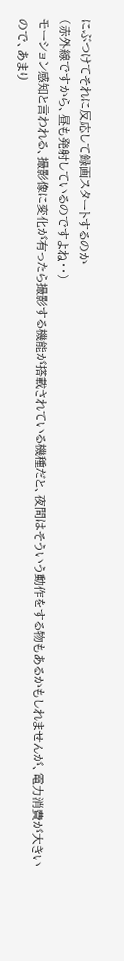にぶつけてそれに反応して録画スタートするのか
(赤外線ですから、昼も発射しているのですよね・・)
モーション感知と言われる、撮影像に変化が有ったら撮影する機能が搭載されている機種だと、夜間はそういう動作をする物もあるかもしれませんが、電力消費が大きいので、あまり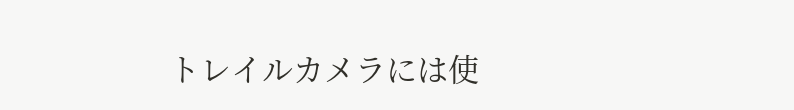トレイルカメラには使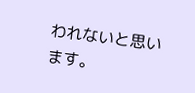われないと思います。